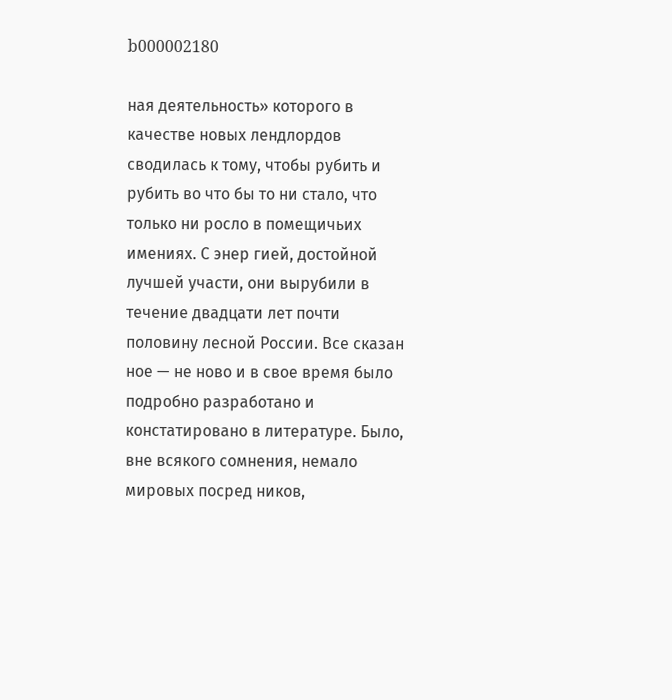b000002180

ная деятельность» которого в качестве новых лендлордов сводилась к тому, чтобы рубить и рубить во что бы то ни стало, что только ни росло в помещичьих имениях. С энер гией, достойной лучшей участи, они вырубили в течение двадцати лет почти половину лесной России. Все сказан ное — не ново и в свое время было подробно разработано и констатировано в литературе. Было, вне всякого сомнения, немало мировых посред ников,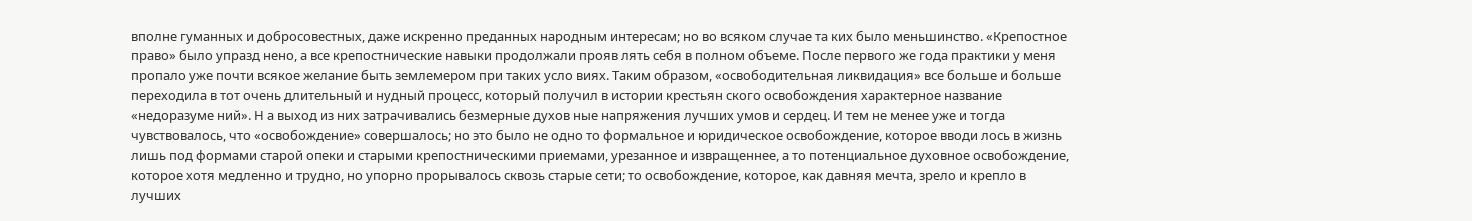вполне гуманных и добросовестных, даже искренно преданных народным интересам; но во всяком случае та ких было меньшинство. «Крепостное право» было упразд нено, а все крепостнические навыки продолжали прояв лять себя в полном объеме. После первого же года практики у меня пропало уже почти всякое желание быть землемером при таких усло виях. Таким образом, «освободительная ликвидация» все больше и больше переходила в тот очень длительный и нудный процесс, который получил в истории крестьян ского освобождения характерное название «недоразуме ний». Н а выход из них затрачивались безмерные духов ные напряжения лучших умов и сердец. И тем не менее уже и тогда чувствовалось, что «освобождение» совершалось; но это было не одно то формальное и юридическое освобождение, которое вводи лось в жизнь лишь под формами старой опеки и старыми крепостническими приемами, урезанное и извращеннее, а то потенциальное духовное освобождение, которое хотя медленно и трудно, но упорно прорывалось сквозь старые сети; то освобождение, которое, как давняя мечта, зрело и крепло в лучших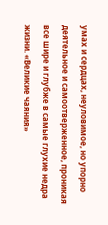умах и сердцах, неуловимое, но упорно деятельное и самоотверженное, проникая все шире и глубже в самые глухие недра жизни. «Великие чаяния»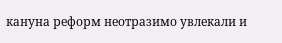кануна реформ неотразимо увлекали и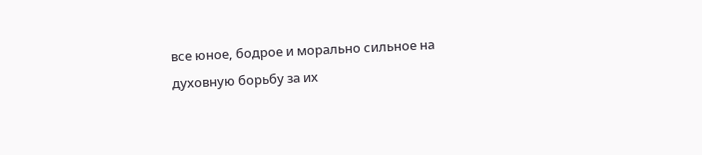все юное, бодрое и морально сильное на духовную борьбу за их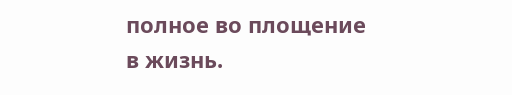полное во площение в жизнь.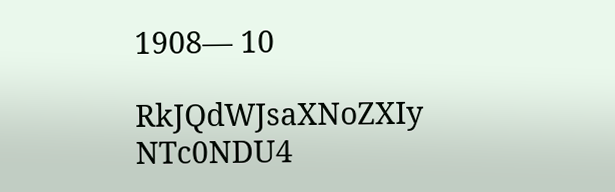1908— 10

RkJQdWJsaXNoZXIy NTc0NDU4